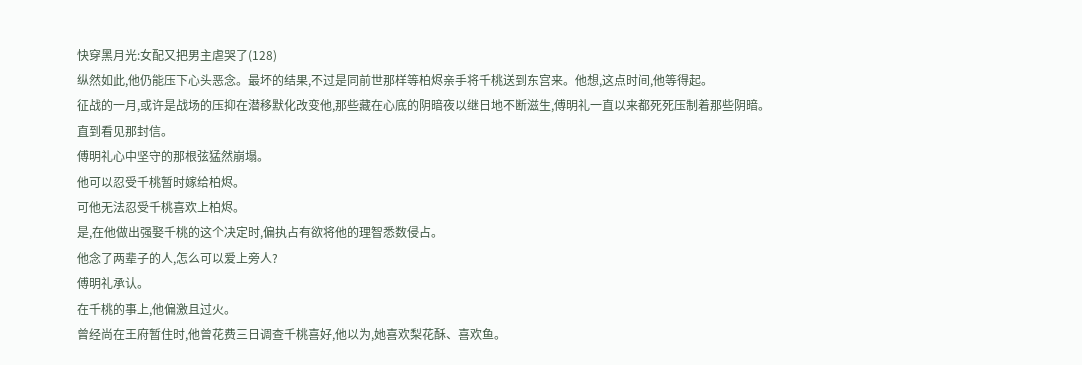快穿黑月光:女配又把男主虐哭了(128)
纵然如此,他仍能压下心头恶念。最坏的结果,不过是同前世那样等柏烬亲手将千桃送到东宫来。他想,这点时间,他等得起。
征战的一月,或许是战场的压抑在潜移默化改变他,那些藏在心底的阴暗夜以继日地不断滋生,傅明礼一直以来都死死压制着那些阴暗。
直到看见那封信。
傅明礼心中坚守的那根弦猛然崩塌。
他可以忍受千桃暂时嫁给柏烬。
可他无法忍受千桃喜欢上柏烬。
是,在他做出强娶千桃的这个决定时,偏执占有欲将他的理智悉数侵占。
他念了两辈子的人,怎么可以爱上旁人?
傅明礼承认。
在千桃的事上,他偏激且过火。
曾经尚在王府暂住时,他曾花费三日调查千桃喜好,他以为,她喜欢梨花酥、喜欢鱼。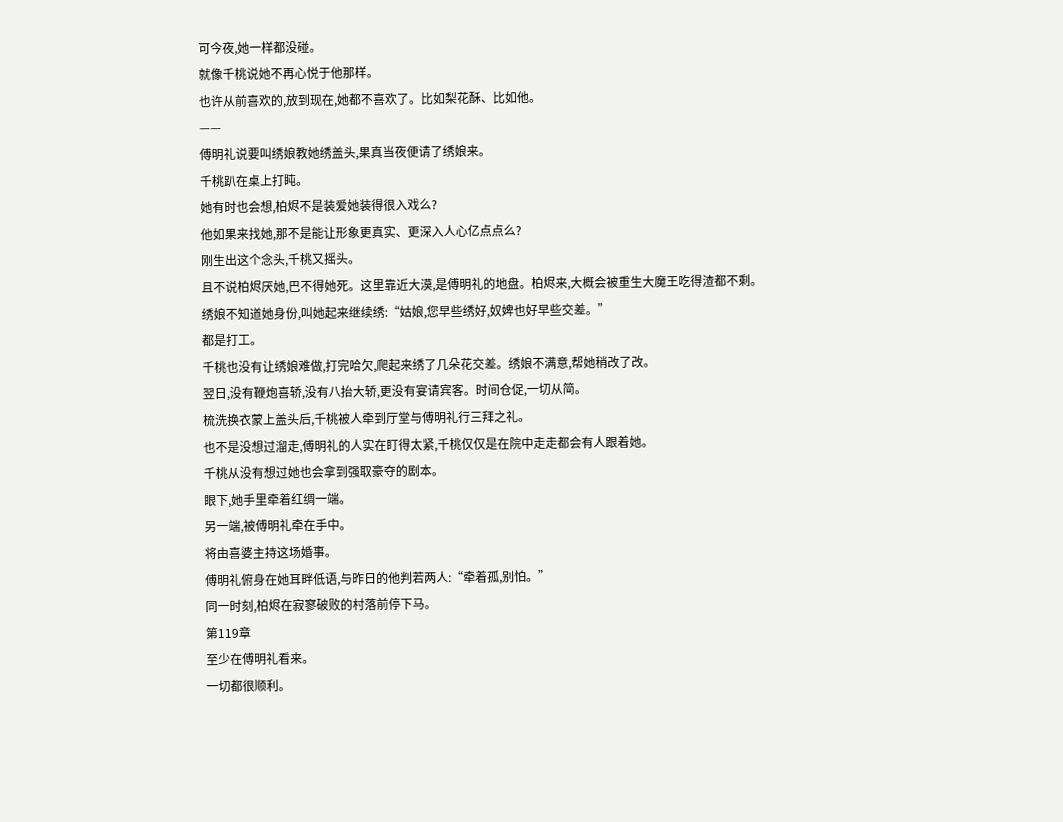可今夜,她一样都没碰。
就像千桃说她不再心悦于他那样。
也许从前喜欢的,放到现在,她都不喜欢了。比如梨花酥、比如他。
——
傅明礼说要叫绣娘教她绣盖头,果真当夜便请了绣娘来。
千桃趴在桌上打盹。
她有时也会想,柏烬不是装爱她装得很入戏么?
他如果来找她,那不是能让形象更真实、更深入人心亿点点么?
刚生出这个念头,千桃又摇头。
且不说柏烬厌她,巴不得她死。这里靠近大漠,是傅明礼的地盘。柏烬来,大概会被重生大魔王吃得渣都不剩。
绣娘不知道她身份,叫她起来继续绣:“姑娘,您早些绣好,奴婢也好早些交差。”
都是打工。
千桃也没有让绣娘难做,打完哈欠,爬起来绣了几朵花交差。绣娘不满意,帮她稍改了改。
翌日,没有鞭炮喜轿,没有八抬大轿,更没有宴请宾客。时间仓促,一切从简。
梳洗换衣蒙上盖头后,千桃被人牵到厅堂与傅明礼行三拜之礼。
也不是没想过溜走,傅明礼的人实在盯得太紧,千桃仅仅是在院中走走都会有人跟着她。
千桃从没有想过她也会拿到强取豪夺的剧本。
眼下,她手里牵着红绸一端。
另一端,被傅明礼牵在手中。
将由喜婆主持这场婚事。
傅明礼俯身在她耳畔低语,与昨日的他判若两人:“牵着孤,别怕。”
同一时刻,柏烬在寂寥破败的村落前停下马。
第119章
至少在傅明礼看来。
一切都很顺利。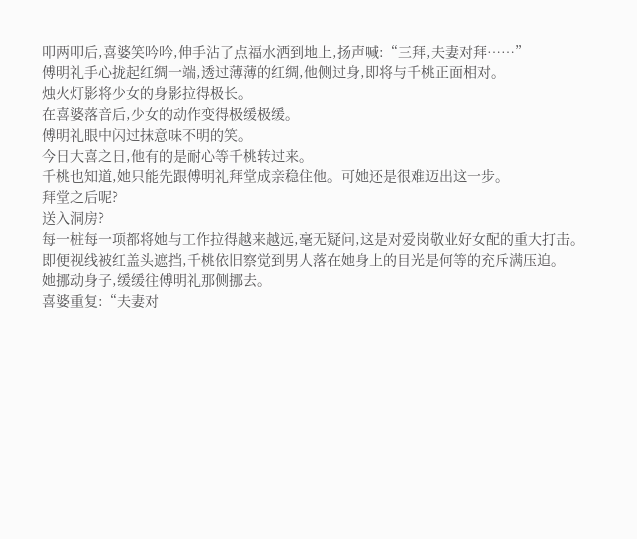叩两叩后,喜婆笑吟吟,伸手沾了点福水洒到地上,扬声喊:“三拜,夫妻对拜……”
傅明礼手心拢起红绸一端,透过薄薄的红绸,他侧过身,即将与千桃正面相对。
烛火灯影将少女的身影拉得极长。
在喜婆落音后,少女的动作变得极缓极缓。
傅明礼眼中闪过抹意味不明的笑。
今日大喜之日,他有的是耐心等千桃转过来。
千桃也知道,她只能先跟傅明礼拜堂成亲稳住他。可她还是很难迈出这一步。
拜堂之后呢?
送入洞房?
每一桩每一项都将她与工作拉得越来越远,毫无疑问,这是对爱岗敬业好女配的重大打击。
即便视线被红盖头遮挡,千桃依旧察觉到男人落在她身上的目光是何等的充斥满压迫。
她挪动身子,缓缓往傅明礼那侧挪去。
喜婆重复:“夫妻对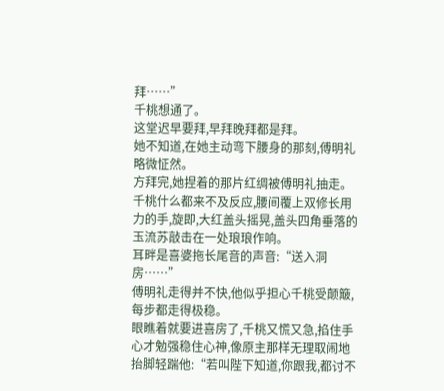拜……”
千桃想通了。
这堂迟早要拜,早拜晚拜都是拜。
她不知道,在她主动弯下腰身的那刻,傅明礼略微怔然。
方拜完,她捏着的那片红绸被傅明礼抽走。千桃什么都来不及反应,腰间覆上双修长用力的手,旋即,大红盖头摇晃,盖头四角垂落的玉流苏敲击在一处琅琅作响。
耳畔是喜婆拖长尾音的声音:“送入洞房……”
傅明礼走得并不快,他似乎担心千桃受颠簸,每步都走得极稳。
眼瞧着就要进喜房了,千桃又慌又急,掐住手心才勉强稳住心神,像原主那样无理取闹地抬脚轻踹他:“若叫陛下知道,你跟我,都讨不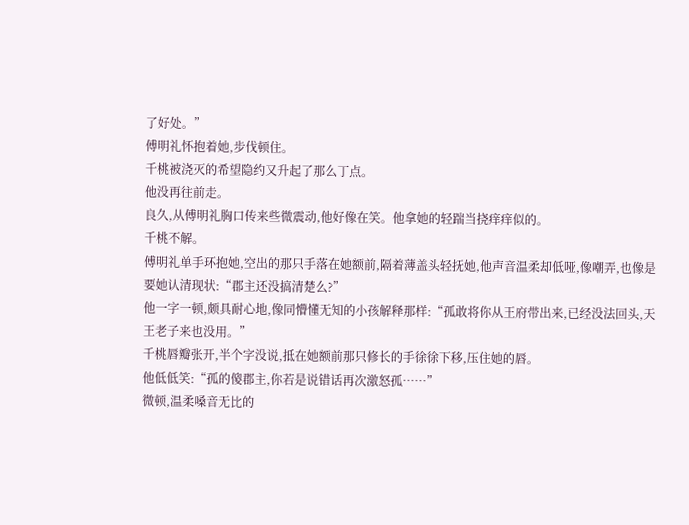了好处。”
傅明礼怀抱着她,步伐顿住。
千桃被浇灭的希望隐约又升起了那么丁点。
他没再往前走。
良久,从傅明礼胸口传来些微震动,他好像在笑。他拿她的轻踹当挠痒痒似的。
千桃不解。
傅明礼单手环抱她,空出的那只手落在她额前,隔着薄盖头轻抚她,他声音温柔却低哑,像嘲弄,也像是要她认清现状:“郡主还没搞清楚么?”
他一字一顿,颇具耐心地,像同懵懂无知的小孩解释那样:“孤敢将你从王府带出来,已经没法回头,天王老子来也没用。”
千桃唇瓣张开,半个字没说,抵在她额前那只修长的手徐徐下移,压住她的唇。
他低低笑:“孤的傻郡主,你若是说错话再次激怒孤……”
微顿,温柔嗓音无比的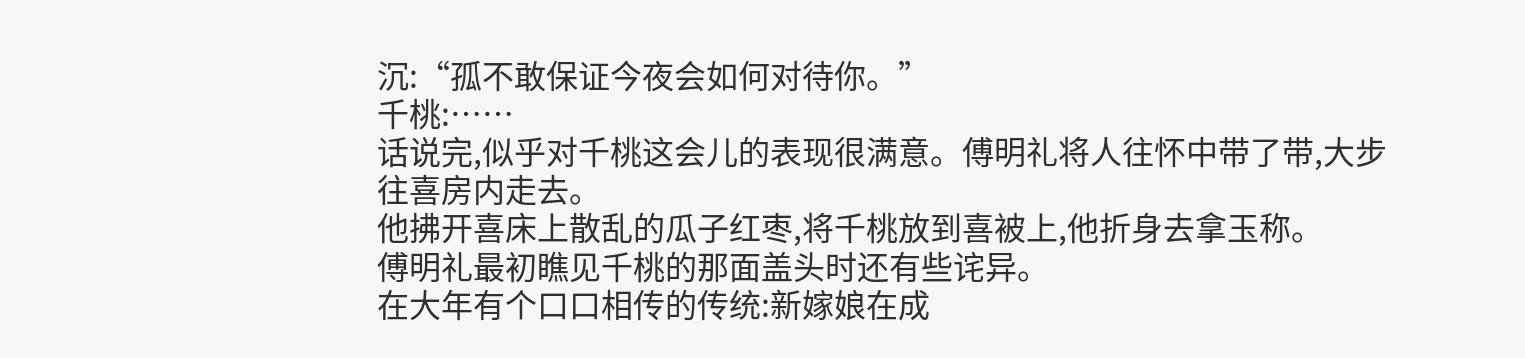沉:“孤不敢保证今夜会如何对待你。”
千桃:……
话说完,似乎对千桃这会儿的表现很满意。傅明礼将人往怀中带了带,大步往喜房内走去。
他拂开喜床上散乱的瓜子红枣,将千桃放到喜被上,他折身去拿玉称。
傅明礼最初瞧见千桃的那面盖头时还有些诧异。
在大年有个口口相传的传统:新嫁娘在成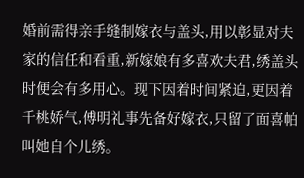婚前需得亲手缝制嫁衣与盖头,用以彰显对夫家的信任和看重,新嫁娘有多喜欢夫君,绣盖头时便会有多用心。现下因着时间紧迫,更因着千桃娇气,傅明礼事先备好嫁衣,只留了面喜帕叫她自个儿绣。